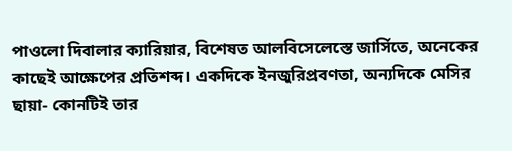পাওলো দিবালার ক্যারিয়ার, বিশেষত আলবিসেলেস্তে জার্সিতে, অনেকের কাছেই আক্ষেপের প্রতিশব্দ। একদিকে ইনজুরিপ্রবণতা, অন্যদিকে মেসির ছায়া- কোনটিই তার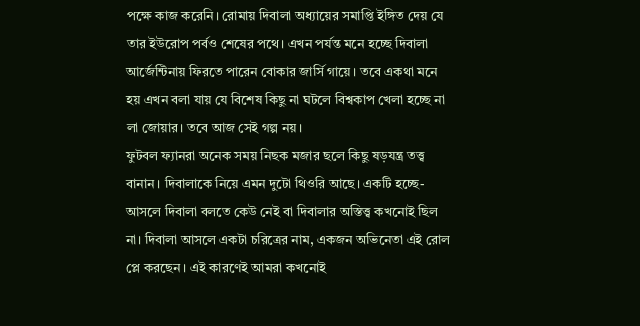পক্ষে কাজ করেনি। রোমায় দিবালা অধ্যায়ের সমাপ্তি ইঙ্গিত দেয় যে তার ইউরোপ পর্বও শেষের পথে। এখন পর্যন্ত মনে হচ্ছে দিবালা আর্জেন্টিনায় ফিরতে পারেন বোকার জার্সি গায়ে। তবে একথা মনে হয় এখন বলা যায় যে বিশেষ কিছু না ঘটলে বিশ্বকাপ খেলা হচ্ছে না লা জোয়ার। তবে আজ সেই গল্প নয়।
ফুটবল ফ্যানরা অনেক সময় নিছক মজার ছলে কিছু ষড়যন্ত্র তত্ত্ব বানান। দিবালাকে নিয়ে এমন দুটো থিওরি আছে। একটি হচ্ছে- আসলে দিবালা বলতে কেউ নেই বা দিবালার অস্তিত্ত্ব কখনোই ছিল না। দিবালা আসলে একটা চরিত্রের নাম, একজন অভিনেতা এই রোল প্লে করছেন। এই কারণেই আমরা কখনোই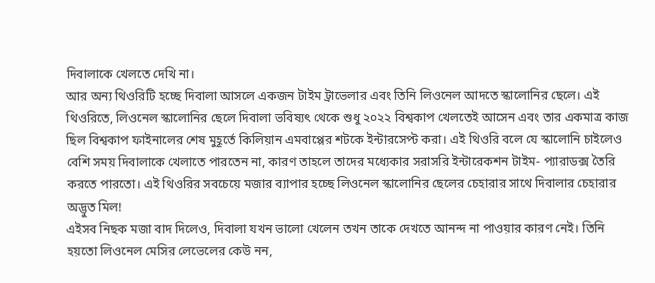দিবালাকে খেলতে দেখি না।
আর অন্য থিওরিটি হচ্ছে দিবালা আসলে একজন টাইম ট্রাভেলার এবং তিনি লিওনেল আদতে স্কালোনির ছেলে। এই থিওরিতে, লিওনেল স্কালোনির ছেলে দিবালা ভবিষ্যৎ থেকে শুধু ২০২২ বিশ্বকাপ খেলতেই আসেন এবং তার একমাত্র কাজ ছিল বিশ্বকাপ ফাইনালের শেষ মুহূর্তে কিলিয়ান এমবাপ্পের শটকে ইন্টারসেপ্ট করা। এই থিওরি বলে যে স্কালোনি চাইলেও বেশি সময় দিবালাকে খেলাতে পারতেন না, কারণ তাহলে তাদের মধ্যেকার সরাসরি ইন্টারেকশন টাইম- প্যারাডক্স তৈরি করতে পারতো। এই থিওরির সবচেয়ে মজার ব্যাপার হচ্ছে লিওনেল স্কালোনির ছেলের চেহারার সাথে দিবালার চেহারার অদ্ভুত মিল!
এইসব নিছক মজা বাদ দিলেও, দিবালা যখন ভালো খেলেন তখন তাকে দেখতে আনন্দ না পাওয়ার কারণ নেই। তিনি হয়তো লিওনেল মেসির লেভেলের কেউ নন,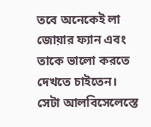তবে অনেকেই লা জোয়ার ফ্যান এবং তাকে ভালো করতে দেখতে চাইতেন। সেটা আলবিসেলেস্তে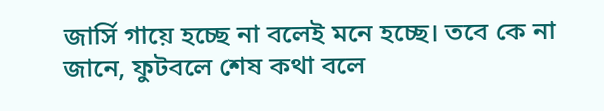জার্সি গায়ে হচ্ছে না বলেই মনে হচ্ছে। তবে কে না জানে, ফুটবলে শেষ কথা বলে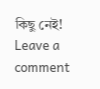কিছু নেই!
Leave a comment